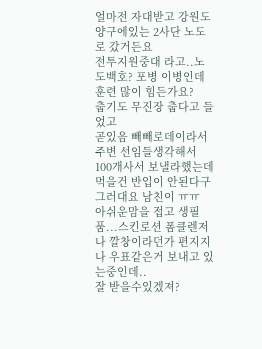얼마전 자대받고 강원도 양구에있는 2사단 노도로 갔거든요
전투지원중대 라고..노도백호? 포병 이병인데 훈련 많이 힘든가요?
춥기도 무진장 춥다고 들었고
곧있음 빼빼로데이라서 주변 선임들생각해서 100개사서 보낼라했는데
먹을건 반입이 안된다구 그러대요 남친이 ㅠㅠ
아쉬운맘을 접고 생필품...스킨로션 폼클렌저나 깔창이라던가 편지지나 우표같은거 보내고 있는중인데..
잘 받을수있겠져?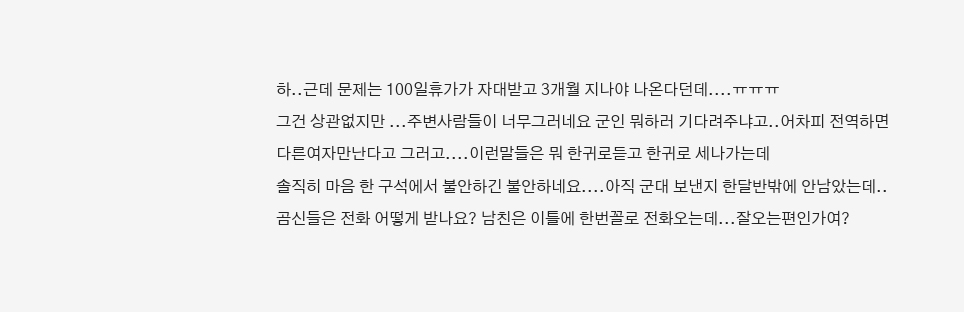하..근데 문제는 100일휴가가 자대받고 3개월 지나야 나온다던데....ㅠㅠㅠ
그건 상관없지만 ...주변사람들이 너무그러네요 군인 뭐하러 기다려주냐고..어차피 전역하면
다른여자만난다고 그러고....이런말들은 뭐 한귀로듣고 한귀로 세나가는데
솔직히 마음 한 구석에서 불안하긴 불안하네요....아직 군대 보낸지 한달반밖에 안남았는데..
곰신들은 전화 어떻게 받나요? 남친은 이틀에 한번꼴로 전화오는데...잘오는편인가여?